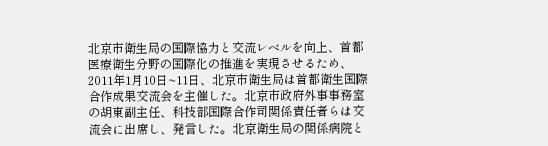北京市衛生局の国際協力と交流レベルを向上、首都医療衛生分野の国際化の推進を実現させるため、2011年1月10日~11日、北京市衛生局は首都衛生国際合作成果交流会を主催した。北京市政府外事事務室の胡東副主任、科技部国際合作司関係責任者らは交流会に出席し、発言した。北京衛生局の関係病院と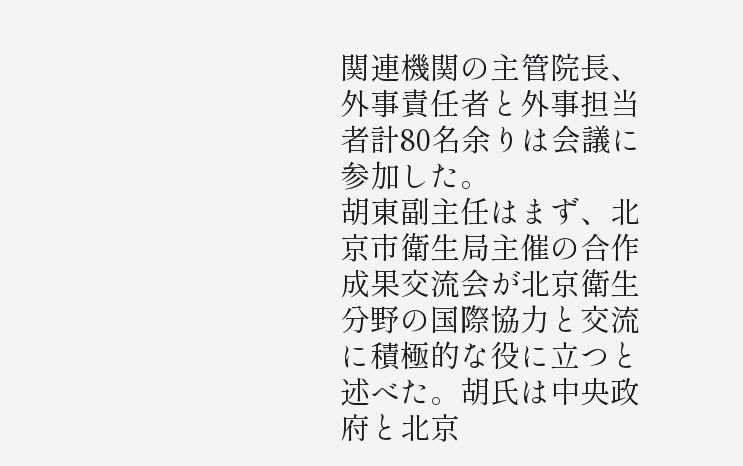関連機関の主管院長、外事責任者と外事担当者計80名余りは会議に参加した。
胡東副主任はまず、北京市衛生局主催の合作成果交流会が北京衛生分野の国際協力と交流に積極的な役に立つと述べた。胡氏は中央政府と北京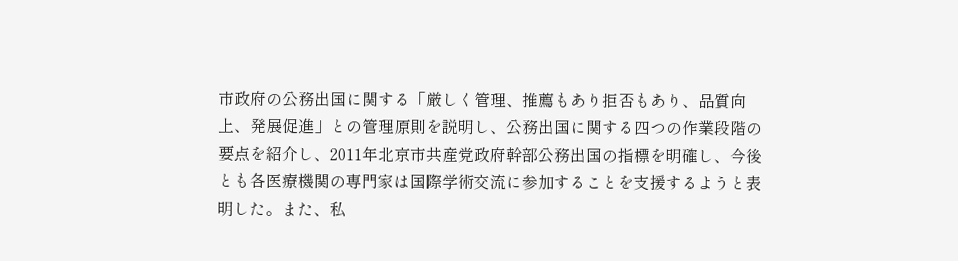市政府の公務出国に関する「厳しく管理、推薦もあり拒否もあり、品質向上、発展促進」との管理原則を説明し、公務出国に関する四つの作業段階の要点を紹介し、2011年北京市共産党政府幹部公務出国の指標を明確し、今後とも各医療機関の専門家は国際学術交流に参加することを支援するようと表明した。また、私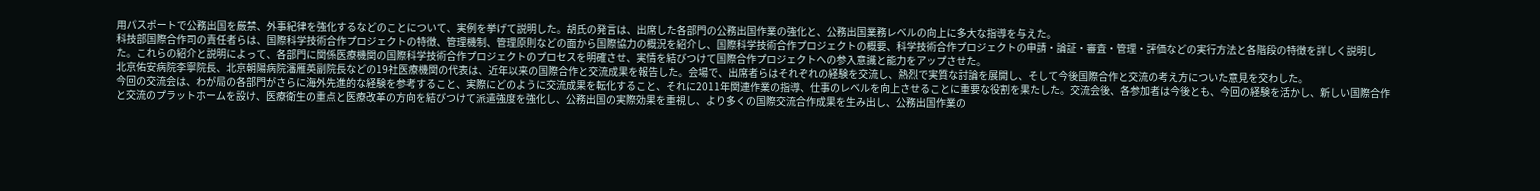用パスポートで公務出国を厳禁、外事紀律を強化するなどのことについて、実例を挙げて説明した。胡氏の発言は、出席した各部門の公務出国作業の強化と、公務出国業務レベルの向上に多大な指導を与えた。
科技部国際合作司の責任者らは、国際科学技術合作プロジェクトの特徴、管理機制、管理原則などの面から国際協力の概況を紹介し、国際科学技術合作プロジェクトの概要、科学技術合作プロジェクトの申請・論証・審査・管理・評価などの実行方法と各階段の特徴を詳しく説明した。これらの紹介と説明によって、各部門に関係医療機関の国際科学技術合作プロジェクトのプロセスを明確させ、実情を結びつけて国際合作プロジェクトへの参入意識と能力をアップさせた。
北京佑安病院李寧院長、北京朝陽病院瀋雁英副院長などの19社医療機関の代表は、近年以来の国際合作と交流成果を報告した。会場で、出席者らはそれぞれの経験を交流し、熱烈で実質な討論を展開し、そして今後国際合作と交流の考え方についた意見を交わした。
今回の交流会は、わが局の各部門がさらに海外先進的な経験を参考すること、実際にどのように交流成果を転化すること、それに2011年関連作業の指導、仕事のレベルを向上させることに重要な役割を果たした。交流会後、各参加者は今後とも、今回の経験を活かし、新しい国際合作と交流のプラットホームを設け、医療衛生の重点と医療改革の方向を結びつけて派遣強度を強化し、公務出国の実際効果を重視し、より多くの国際交流合作成果を生み出し、公務出国作業の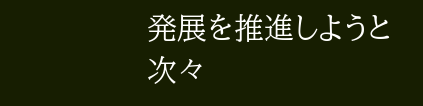発展を推進しようと次々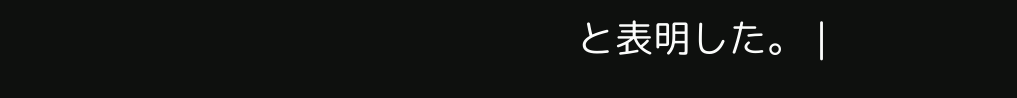と表明した。 |